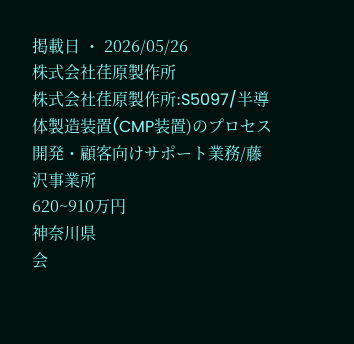掲載日 ・ 2026/05/26
株式会社荏原製作所
株式会社荏原製作所:S5097/半導体製造装置(CMP装置)のプロセス開発・顧客向けサポート業務/藤沢事業所
620~910万円
神奈川県
会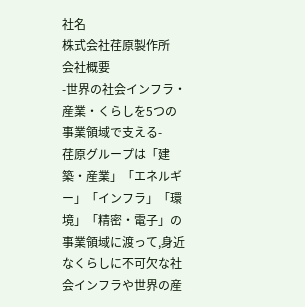社名
株式会社荏原製作所
会社概要
-世界の社会インフラ・産業・くらしを5つの事業領域で支える-
荏原グループは「建築・産業」「エネルギー」「インフラ」「環境」「精密・電子」の事業領域に渡って,身近なくらしに不可欠な社会インフラや世界の産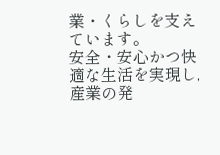業・くらしを支えています。
安全・安心かつ快適な生活を実現し,産業の発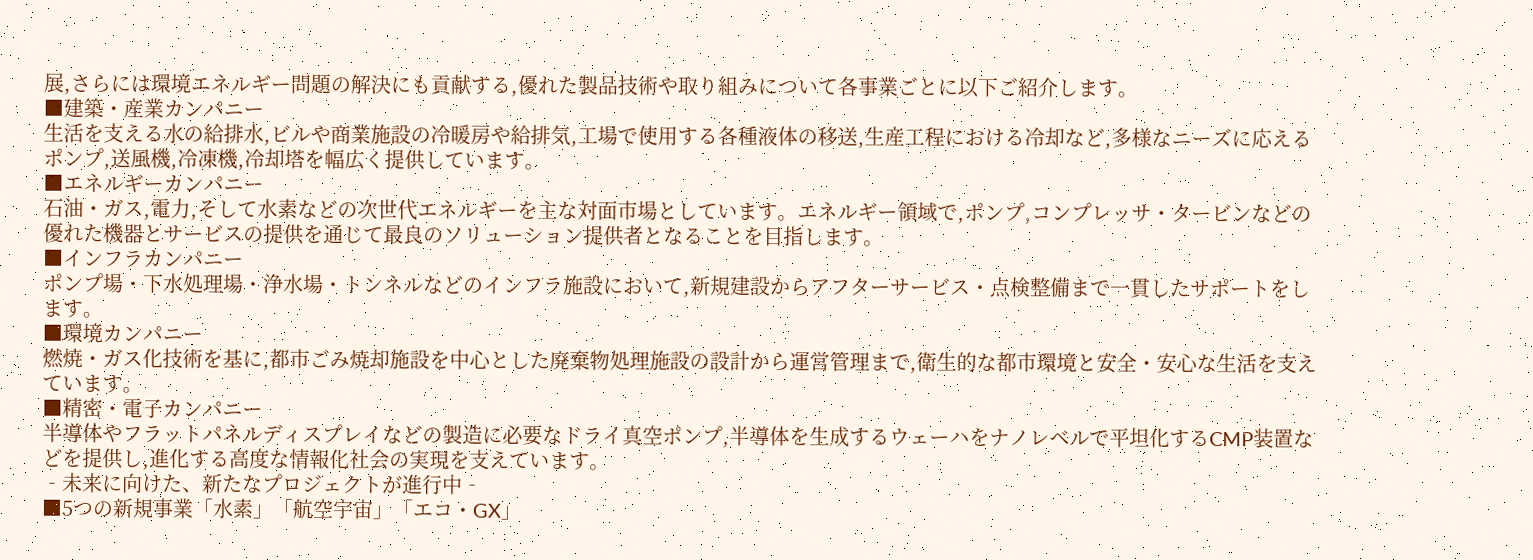展,さらには環境エネルギー問題の解決にも貢献する,優れた製品技術や取り組みについて各事業ごとに以下ご紹介します。
■建築・産業カンパニー
生活を支える水の給排水,ビルや商業施設の冷暖房や給排気,工場で使用する各種液体の移送,生産工程における冷却など,多様なニーズに応えるポンプ,送風機,冷凍機,冷却塔を幅広く提供しています。
■エネルギーカンパニー
石油・ガス,電力,そして水素などの次世代エネルギーを主な対面市場としています。エネルギー領域で,ポンプ,コンプレッサ・タービンなどの優れた機器とサービスの提供を通じて最良のソリューション提供者となることを目指します。
■インフラカンパニー
ポンプ場・下水処理場・浄水場・トンネルなどのインフラ施設において,新規建設からアフターサービス・点検整備まで一貫したサポートをします。
■環境カンパニー
燃焼・ガス化技術を基に,都市ごみ焼却施設を中心とした廃棄物処理施設の設計から運営管理まで,衛生的な都市環境と安全・安心な生活を支えています。
■精密・電子カンパニー
半導体やフラットパネルディスプレイなどの製造に必要なドライ真空ポンプ,半導体を生成するウェーハをナノレベルで平坦化するCMP装置などを提供し,進化する高度な情報化社会の実現を支えています。
‐未来に向けた、新たなプロジェクトが進行中‐
■5つの新規事業「水素」「航空宇宙」「エコ・GX」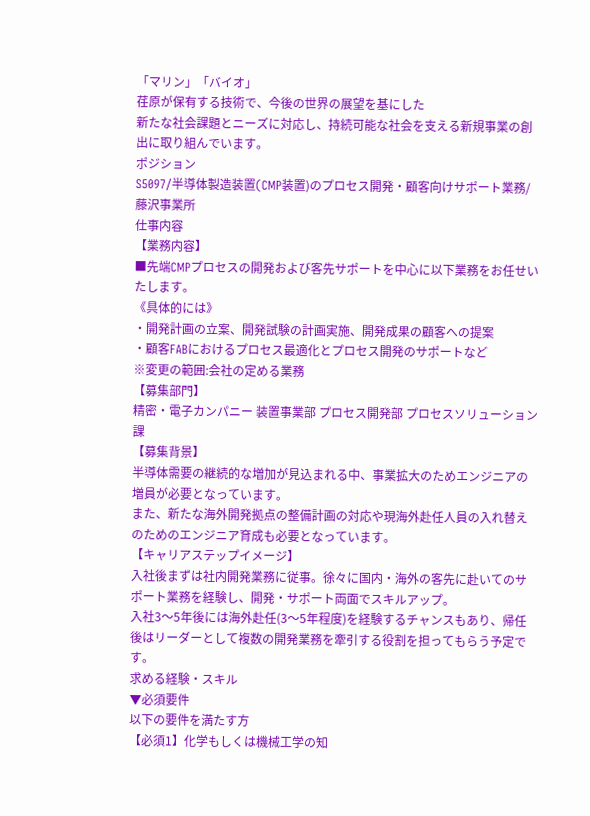「マリン」「バイオ」
荏原が保有する技術で、今後の世界の展望を基にした
新たな社会課題とニーズに対応し、持続可能な社会を支える新規事業の創出に取り組んでいます。
ポジション
S5097/半導体製造装置(CMP装置)のプロセス開発・顧客向けサポート業務/藤沢事業所
仕事内容
【業務内容】
■先端CMPプロセスの開発および客先サポートを中心に以下業務をお任せいたします。
《具体的には》
・開発計画の立案、開発試験の計画実施、開発成果の顧客への提案
・顧客FABにおけるプロセス最適化とプロセス開発のサポートなど
※変更の範囲:会社の定める業務
【募集部門】
精密・電子カンパニー 装置事業部 プロセス開発部 プロセスソリューション課
【募集背景】
半導体需要の継続的な増加が見込まれる中、事業拡大のためエンジニアの増員が必要となっています。
また、新たな海外開発拠点の整備計画の対応や現海外赴任人員の入れ替えのためのエンジニア育成も必要となっています。
【キャリアステップイメージ】
入社後まずは社内開発業務に従事。徐々に国内・海外の客先に赴いてのサポート業務を経験し、開発・サポート両面でスキルアップ。
入社3〜5年後には海外赴任(3〜5年程度)を経験するチャンスもあり、帰任後はリーダーとして複数の開発業務を牽引する役割を担ってもらう予定です。
求める経験・スキル
▼必須要件
以下の要件を満たす方
【必須1】化学もしくは機械工学の知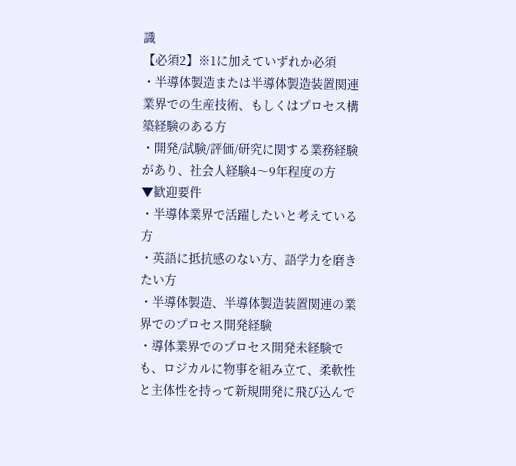識
【必須2】※1に加えていずれか必須
・半導体製造または半導体製造装置関連業界での生産技術、もしくはプロセス構築経験のある方
・開発/試験/評価/研究に関する業務経験があり、社会人経験4〜9年程度の方
▼歓迎要件
・半導体業界で活躍したいと考えている方
・英語に抵抗感のない方、語学力を磨きたい方
・半導体製造、半導体製造装置関連の業界でのプロセス開発経験
・導体業界でのプロセス開発未経験でも、ロジカルに物事を組み立て、柔軟性と主体性を持って新規開発に飛び込んで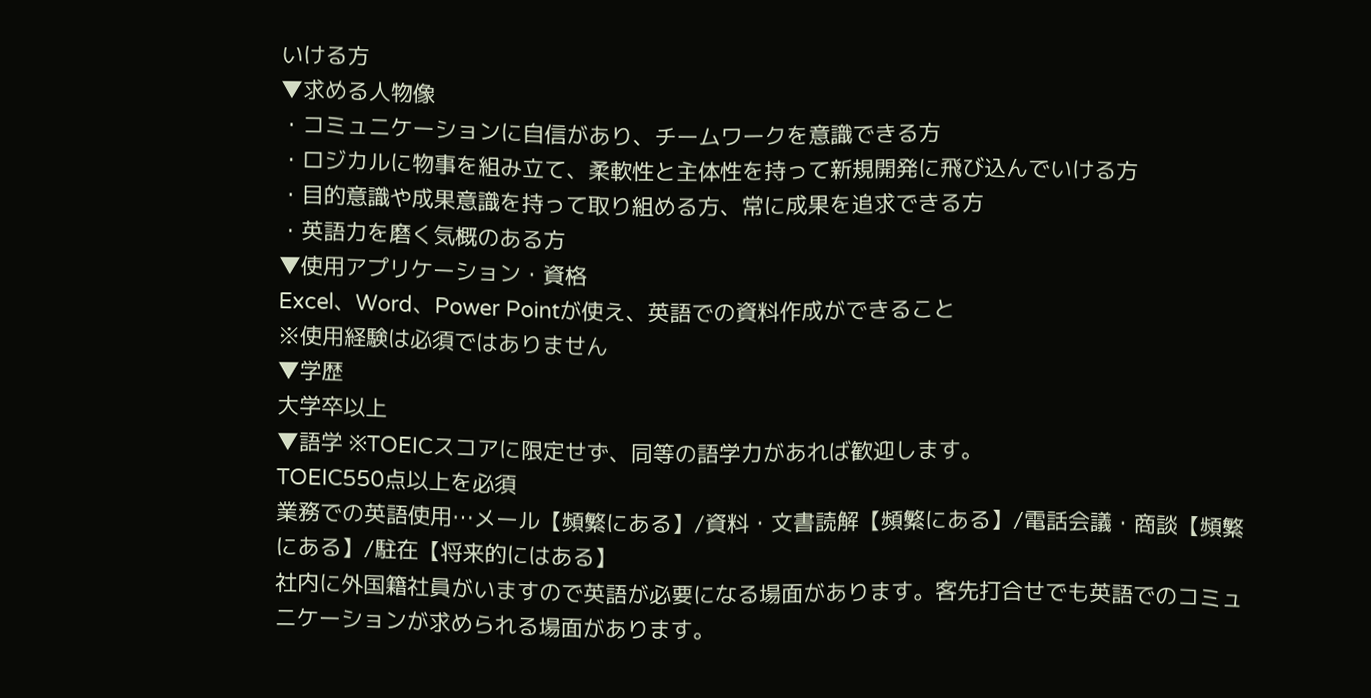いける方
▼求める人物像
・コミュニケーションに自信があり、チームワークを意識できる方
・ロジカルに物事を組み立て、柔軟性と主体性を持って新規開発に飛び込んでいける方
・目的意識や成果意識を持って取り組める方、常に成果を追求できる方
・英語力を磨く気概のある方
▼使用アプリケーション・資格
Excel、Word、Power Pointが使え、英語での資料作成ができること
※使用経験は必須ではありません
▼学歴
大学卒以上
▼語学 ※TOEICスコアに限定せず、同等の語学力があれば歓迎します。
TOEIC550点以上を必須
業務での英語使用…メール【頻繁にある】/資料・文書読解【頻繁にある】/電話会議・商談【頻繁にある】/駐在【将来的にはある】
社内に外国籍社員がいますので英語が必要になる場面があります。客先打合せでも英語でのコミュニケーションが求められる場面があります。